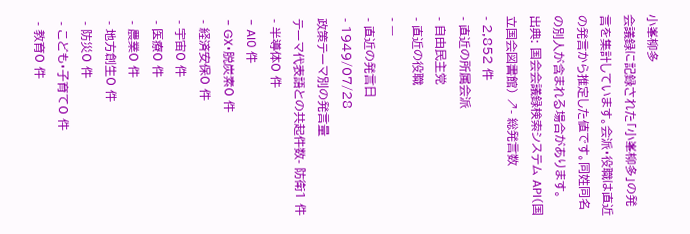小峯柳多
会議録に記録された「小峯柳多」の発言を集計しています。会派・役職は直近の発言から推定した値です。同姓同名の別人が含まれる場合があります。
出典: 国会会議録検索システム API(国立国会図書館) ↗- 総発言数
- 2,852 件
- 直近の所属会派
- 自由民主党
- 直近の役職
- —
- 直近の発言日
- 1949/07/28
政策テーマ別の発言量
テーマ代表語との共起件数- 防衛1 件
- 半導体0 件
- AI0 件
- GX・脱炭素0 件
- 経済安保0 件
- 宇宙0 件
- 医療0 件
- 農業0 件
- 地方創生0 件
- 防災0 件
- こども・子育て0 件
- 教育0 件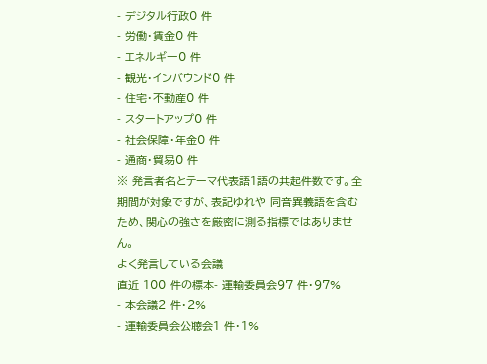- デジタル行政0 件
- 労働・賃金0 件
- エネルギー0 件
- 観光・インバウンド0 件
- 住宅・不動産0 件
- スタートアップ0 件
- 社会保障・年金0 件
- 通商・貿易0 件
※ 発言者名とテーマ代表語1語の共起件数です。全期間が対象ですが、表記ゆれや 同音異義語を含むため、関心の強さを厳密に測る指標ではありません。
よく発言している会議
直近 100 件の標本- 運輸委員会97 件・97%
- 本会議2 件・2%
- 運輸委員会公聴会1 件・1%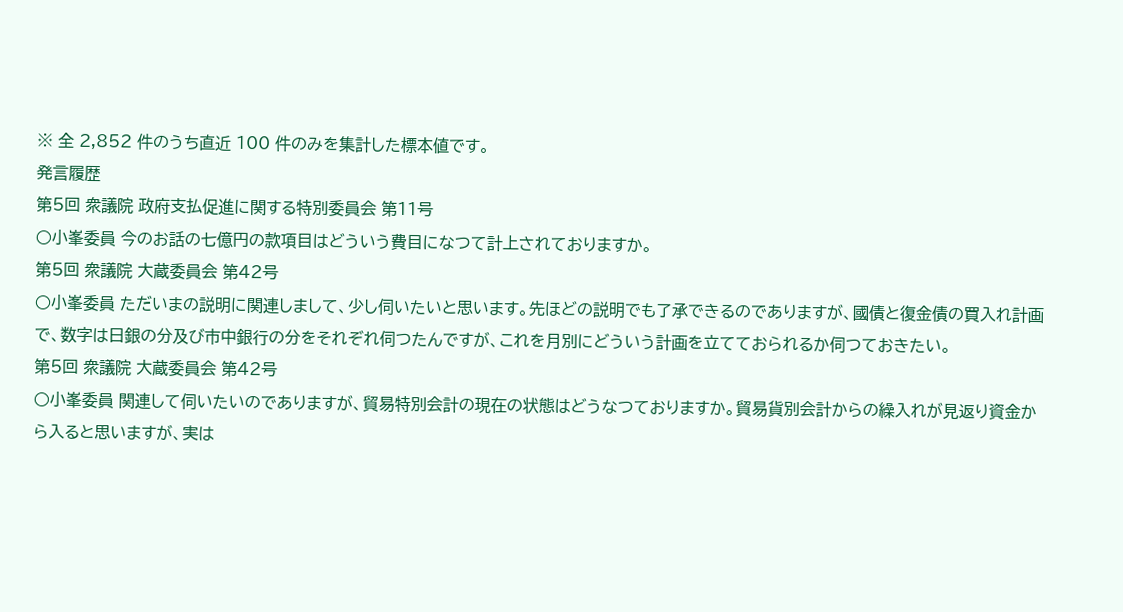※ 全 2,852 件のうち直近 100 件のみを集計した標本値です。
発言履歴
第5回 衆議院 政府支払促進に関する特別委員会 第11号
○小峯委員 今のお話の七億円の款項目はどういう費目になつて計上されておりますか。
第5回 衆議院 大蔵委員会 第42号
○小峯委員 ただいまの説明に関連しまして、少し伺いたいと思います。先ほどの説明でも了承できるのでありますが、國債と復金債の買入れ計画で、数字は日銀の分及び市中銀行の分をそれぞれ伺つたんですが、これを月別にどういう計画を立てておられるか伺つておきたい。
第5回 衆議院 大蔵委員会 第42号
○小峯委員 関連して伺いたいのでありますが、貿易特別会計の現在の状態はどうなつておりますか。貿易貨別会計からの繰入れが見返り資金から入ると思いますが、実は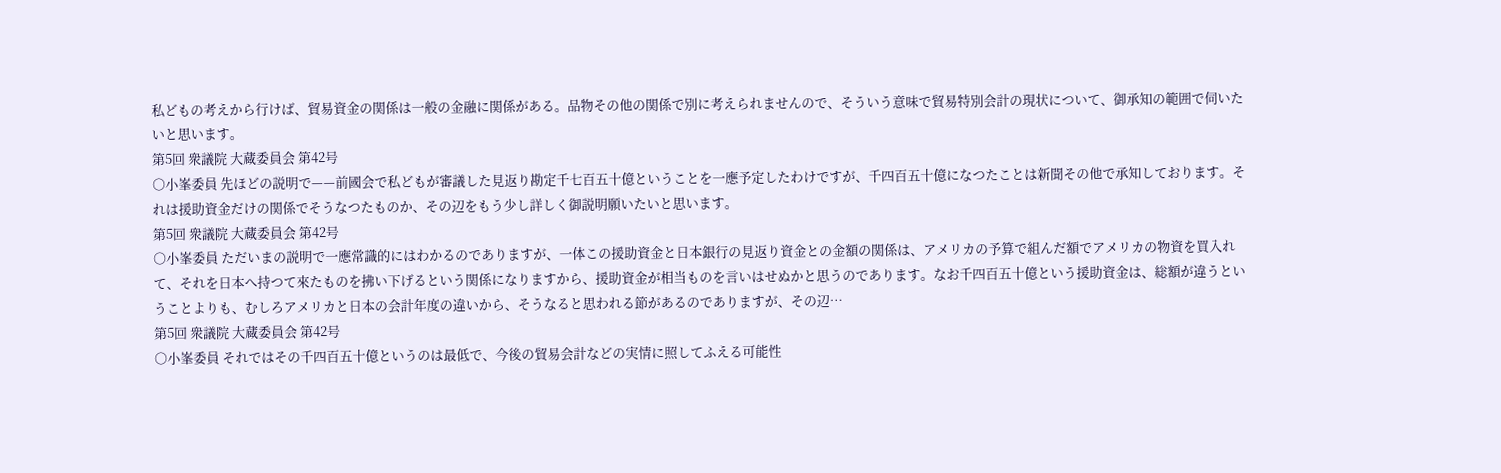私どもの考えから行けば、貿易資金の関係は一般の金融に関係がある。品物その他の関係で別に考えられませんので、そういう意味で貿易特別会計の現状について、御承知の範囲で伺いたいと思います。
第5回 衆議院 大蔵委員会 第42号
○小峯委員 先ほどの説明で——前國会で私どもが審議した見返り勘定千七百五十億ということを一應予定したわけですが、千四百五十億になつたことは新聞その他で承知しております。それは援助資金だけの関係でそうなつたものか、その辺をもう少し詳しく御説明願いたいと思います。
第5回 衆議院 大蔵委員会 第42号
○小峯委員 ただいまの説明で一應常識的にはわかるのでありますが、一体この援助資金と日本銀行の見返り資金との金額の関係は、アメリカの予算で組んだ額でアメリカの物資を買入れて、それを日本へ持つて來たものを拂い下げるという関係になりますから、援助資金が相当ものを言いはせぬかと思うのであります。なお千四百五十億という援助資金は、総額が違うということよりも、むしろアメリカと日本の会計年度の違いから、そうなると思われる節があるのでありますが、その辺…
第5回 衆議院 大蔵委員会 第42号
○小峯委員 それではその千四百五十億というのは最低で、今後の貿易会計などの実情に照してふえる可能性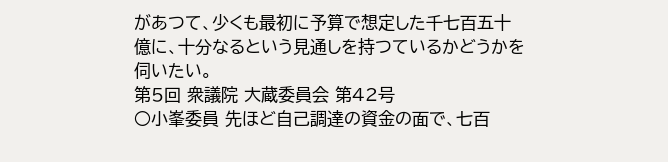があつて、少くも最初に予算で想定した千七百五十億に、十分なるという見通しを持つているかどうかを伺いたい。
第5回 衆議院 大蔵委員会 第42号
○小峯委員 先ほど自己調達の資金の面で、七百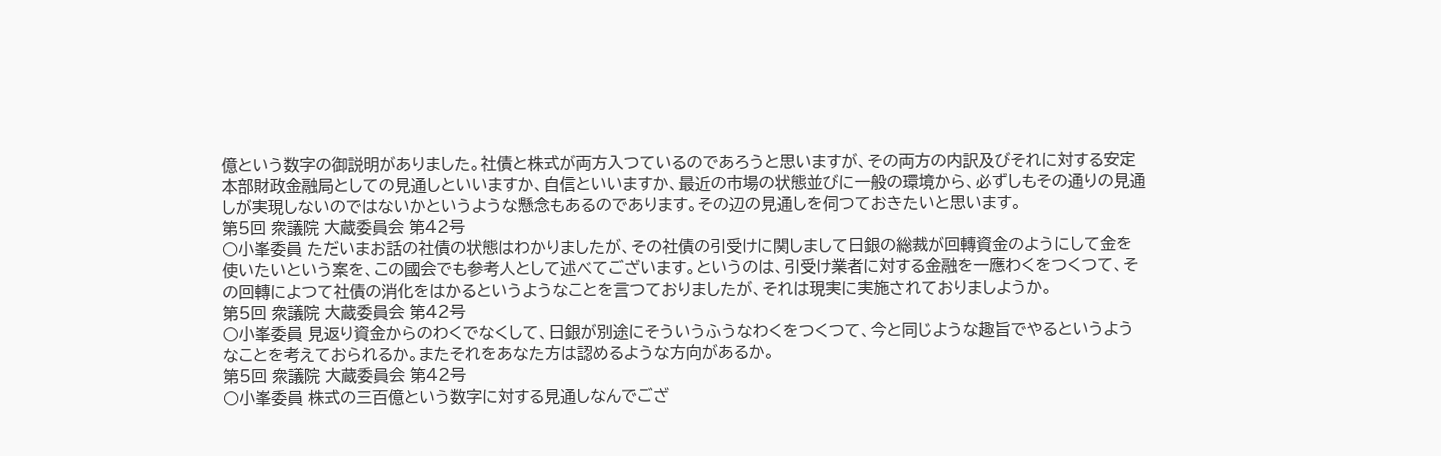億という数字の御説明がありました。社債と株式が両方入つているのであろうと思いますが、その両方の内訳及びそれに対する安定本部財政金融局としての見通しといいますか、自信といいますか、最近の市場の状態並びに一般の環境から、必ずしもその通りの見通しが実現しないのではないかというような懸念もあるのであります。その辺の見通しを伺つておきたいと思います。
第5回 衆議院 大蔵委員会 第42号
○小峯委員 ただいまお話の社債の状態はわかりましたが、その社債の引受けに関しまして日銀の総裁が回轉資金のようにして金を使いたいという案を、この國会でも参考人として述べてございます。というのは、引受け業者に対する金融を一應わくをつくつて、その回轉によつて社債の消化をはかるというようなことを言つておりましたが、それは現実に実施されておりましようか。
第5回 衆議院 大蔵委員会 第42号
○小峯委員 見返り資金からのわくでなくして、日銀が別途にそういうふうなわくをつくつて、今と同じような趣旨でやるというようなことを考えておられるか。またそれをあなた方は認めるような方向があるか。
第5回 衆議院 大蔵委員会 第42号
○小峯委員 株式の三百億という数字に対する見通しなんでござ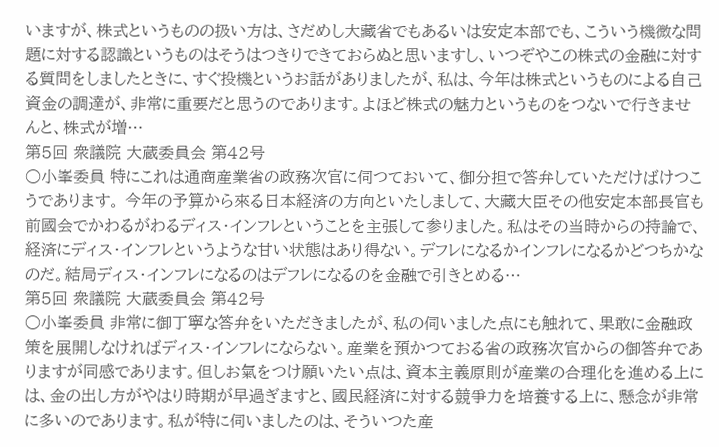いますが、株式というものの扱い方は、さだめし大藏省でもあるいは安定本部でも、こういう機微な問題に対する認識というものはそうはつきりできておらぬと思いますし、いつぞやこの株式の金融に対する質問をしましたときに、すぐ投機というお話がありましたが、私は、今年は株式というものによる自己資金の調達が、非常に重要だと思うのであります。よほど株式の魅力というものをつないで行きませんと、株式が増…
第5回 衆議院 大蔵委員会 第42号
○小峯委員 特にこれは通商産業省の政務次官に伺つておいて、御分担で答弁していただけばけつこうであります。 今年の予算から來る日本経済の方向といたしまして、大藏大臣その他安定本部長官も前國会でかわるがわるディス・インフレということを主張して参りました。私はその当時からの持論で、経済にディス・インフレというような甘い状態はあり得ない。デフレになるかインフレになるかどつちかなのだ。結局ディス・インフレになるのはデフレになるのを金融で引きとめる…
第5回 衆議院 大蔵委員会 第42号
○小峯委員 非常に御丁寧な答弁をいただきましたが、私の伺いました点にも触れて、果敢に金融政策を展開しなければディス・インフレにならない。産業を預かつておる省の政務次官からの御答弁でありますが同感であります。但しお氣をつけ願いたい点は、資本主義原則が産業の合理化を進める上には、金の出し方がやはり時期が早過ぎますと、國民経済に対する競爭力を培養する上に、懸念が非常に多いのであります。私が特に伺いましたのは、そういつた産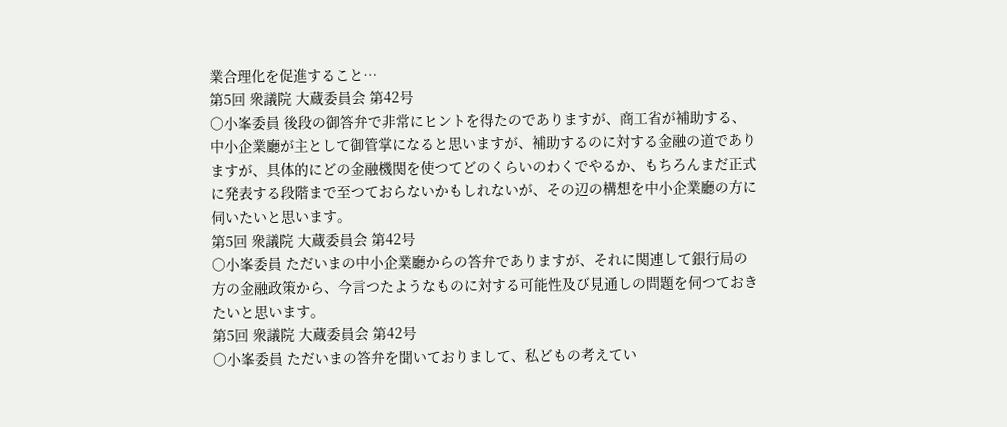業合理化を促進すること…
第5回 衆議院 大蔵委員会 第42号
○小峯委員 後段の御答弁で非常にヒントを得たのでありますが、商工省が補助する、中小企業廳が主として御管掌になると思いますが、補助するのに対する金融の道でありますが、具体的にどの金融機関を使つてどのくらいのわくでやるか、もちろんまだ正式に発表する段階まで至つておらないかもしれないが、その辺の構想を中小企業廳の方に伺いたいと思います。
第5回 衆議院 大蔵委員会 第42号
○小峯委員 ただいまの中小企業廳からの答弁でありますが、それに関連して銀行局の方の金融政策から、今言つたようなものに対する可能性及び見通しの問題を伺つておきたいと思います。
第5回 衆議院 大蔵委員会 第42号
○小峯委員 ただいまの答弁を聞いておりまして、私どもの考えてい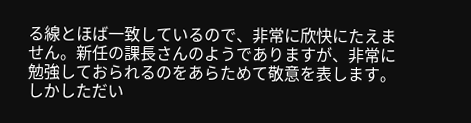る線とほば一致しているので、非常に欣快にたえません。新任の課長さんのようでありますが、非常に勉強しておられるのをあらためて敬意を表します。しかしただい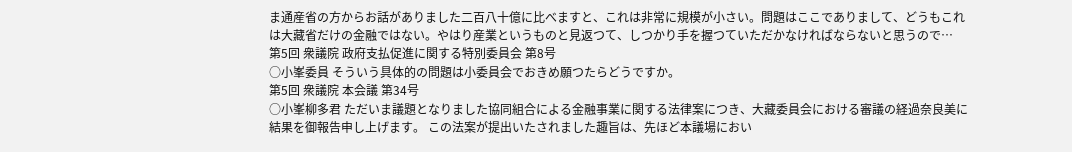ま通産省の方からお話がありました二百八十億に比べますと、これは非常に規模が小さい。問題はここでありまして、どうもこれは大藏省だけの金融ではない。やはり産業というものと見返つて、しつかり手を握つていただかなければならないと思うので…
第5回 衆議院 政府支払促進に関する特別委員会 第8号
○小峯委員 そういう具体的の問題は小委員会でおきめ願つたらどうですか。
第5回 衆議院 本会議 第34号
○小峯柳多君 ただいま議題となりました協同組合による金融事業に関する法律案につき、大藏委員会における審議の経過奈良美に結果を御報告申し上げます。 この法案が提出いたされました趣旨は、先ほど本議場におい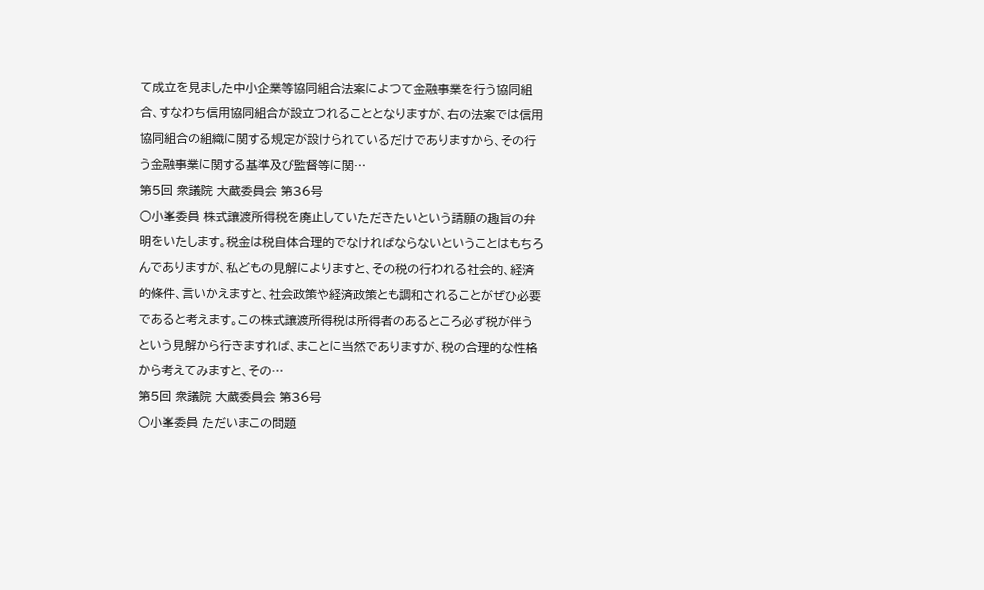て成立を見ました中小企業等協同組合法案によつて金融事業を行う協同組合、すなわち信用協同組合が設立つれることとなりますが、右の法案では信用協同組合の組織に関する規定が設けられているだけでありますから、その行う金融事業に関する基準及び監督等に関…
第5回 衆議院 大蔵委員会 第36号
○小峯委員 株式讓渡所得税を廃止していただきたいという請願の趣旨の弁明をいたします。税金は税自体合理的でなければならないということはもちろんでありますが、私どもの見解によりますと、その税の行われる社会的、経済的條件、言いかえますと、社会政策や経済政策とも調和されることがぜひ必要であると考えます。この株式讓渡所得税は所得者のあるところ必ず税が伴うという見解から行きますれば、まことに当然でありますが、税の合理的な性格から考えてみますと、その…
第5回 衆議院 大蔵委員会 第36号
○小峯委員 ただいまこの問題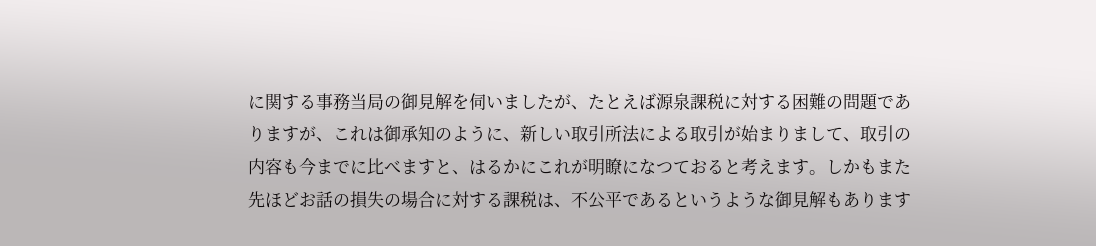に関する事務当局の御見解を伺いましたが、たとえば源泉課税に対する困難の問題でありますが、これは御承知のように、新しい取引所法による取引が始まりまして、取引の内容も今までに比べますと、はるかにこれが明瞭になつておると考えます。しかもまた先ほどお話の損失の場合に対する課税は、不公平であるというような御見解もあります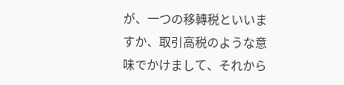が、一つの移轉税といいますか、取引高税のような意味でかけまして、それから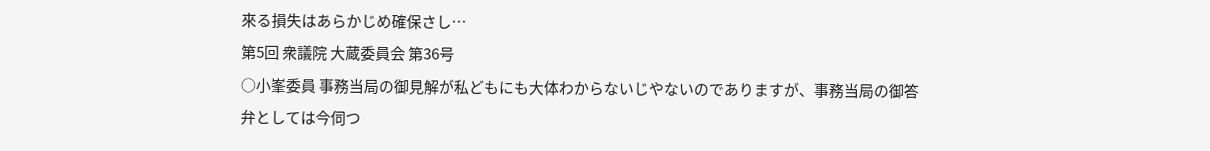來る損失はあらかじめ確保さし…
第5回 衆議院 大蔵委員会 第36号
○小峯委員 事務当局の御見解が私どもにも大体わからないじやないのでありますが、事務当局の御答弁としては今伺つ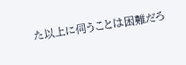た以上に伺うことは困難だろ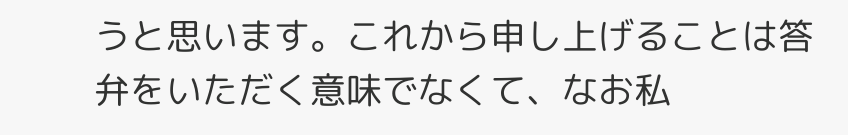うと思います。これから申し上げることは答弁をいただく意味でなくて、なお私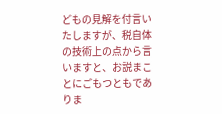どもの見解を付言いたしますが、税自体の技術上の点から言いますと、お説まことにごもつともでありま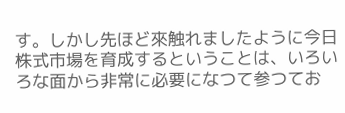す。しかし先ほど來触れましたように今日株式市場を育成するということは、いろいろな面から非常に必要になつて参つてお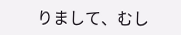りまして、むし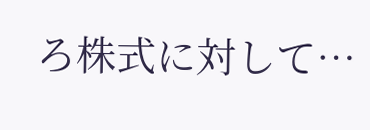ろ株式に対して…